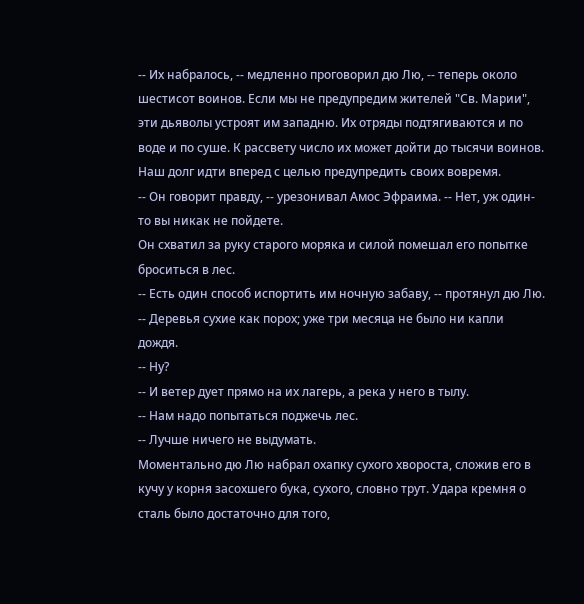-- Их набралось, -- медленно проговорил дю Лю, -- теперь около шестисот воинов. Если мы не предупредим жителей "Св. Марии", эти дьяволы устроят им западню. Их отряды подтягиваются и по воде и по суше. К рассвету число их может дойти до тысячи воинов. Наш долг идти вперед с целью предупредить своих вовремя.
-- Он говорит правду, -- урезонивал Амос Эфраима. -- Нет, уж один-то вы никак не пойдете.
Он схватил за руку старого моряка и силой помешал его попытке броситься в лес.
-- Есть один способ испортить им ночную забаву, -- протянул дю Лю. -- Деревья сухие как порох; уже три месяца не было ни капли дождя.
-- Ну?
-- И ветер дует прямо на их лагерь, а река у него в тылу.
-- Нам надо попытаться поджечь лес.
-- Лучше ничего не выдумать.
Моментально дю Лю набрал охапку сухого хвороста, сложив его в кучу у корня засохшего бука, сухого, словно трут. Удара кремня о сталь было достаточно для того,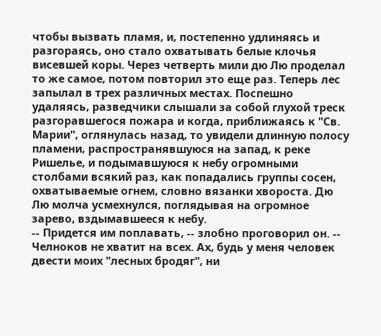чтобы вызвать пламя, и, постепенно удлиняясь и разгораясь, оно стало охватывать белые клочья висевшей коры. Через четверть мили дю Лю проделал то же самое, потом повторил это еще раз. Теперь лес запылал в трех различных местах. Поспешно удаляясь, разведчики слышали за собой глухой треск разгоравшегося пожара и когда, приближаясь к "Св. Марии", оглянулась назад, то увидели длинную полосу пламени, распространявшуюся на запад, к реке Ришелье, и подымавшуюся к небу огромными столбами всякий раз, как попадались группы сосен, охватываемые огнем, словно вязанки хвороста. Дю Лю молча усмехнулся, поглядывая на огромное зарево, вздымавшееся к небу.
-- Придется им поплавать, -- злобно проговорил он. -- Челноков не хватит на всех. Ах, будь у меня человек двести моих "лесных бродяг", ни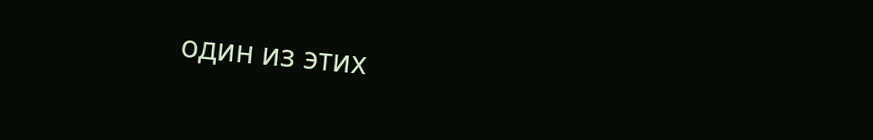один из этих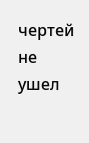чертей не ушел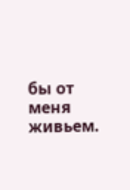бы от меня живьем.